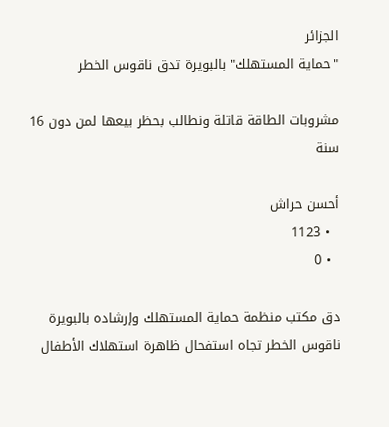الجزائر
"حماية المستهلك" بالبويرة تدق ناقوس الخطر

مشروبات الطاقة قاتلة ونطالب بحظر بيعها لمن دون 16 سنة

أحسن حراش
  • 1123
  • 0

دق مكتب منظمة حماية المستهلك وإرشاده بالبويرة ناقوس الخطر تجاه استفحال ظاهرة استهلاك الأطفال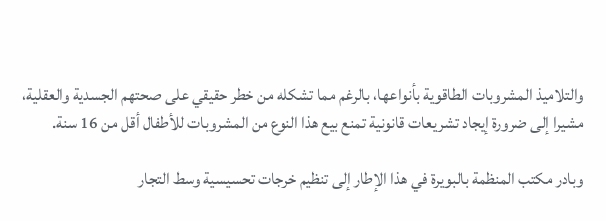والتلاميذ المشروبات الطاقوية بأنواعها، بالرغم مما تشكله من خطر حقيقي على صحتهم الجسدية والعقلية، مشيرا إلى ضرورة إيجاد تشريعات قانونية تمنع بيع هذا النوع من المشروبات للأطفال أقل من 16 سنة.

وبادر مكتب المنظمة بالبويرة في هذا الإطار إلى تنظيم خرجات تحسيسية وسط التجار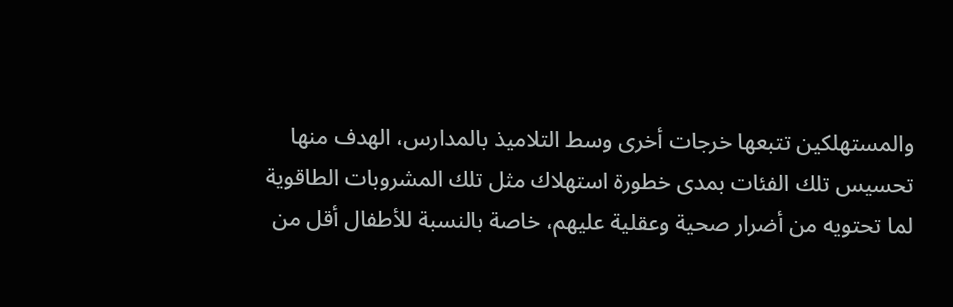والمستهلكين تتبعها خرجات أخرى وسط التلاميذ بالمدارس، الهدف منها تحسيس تلك الفئات بمدى خطورة استهلاك مثل تلك المشروبات الطاقوية لما تحتويه من أضرار صحية وعقلية عليهم، خاصة بالنسبة للأطفال أقل من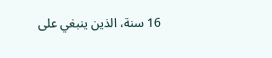16 سنة، الذين ينبغي على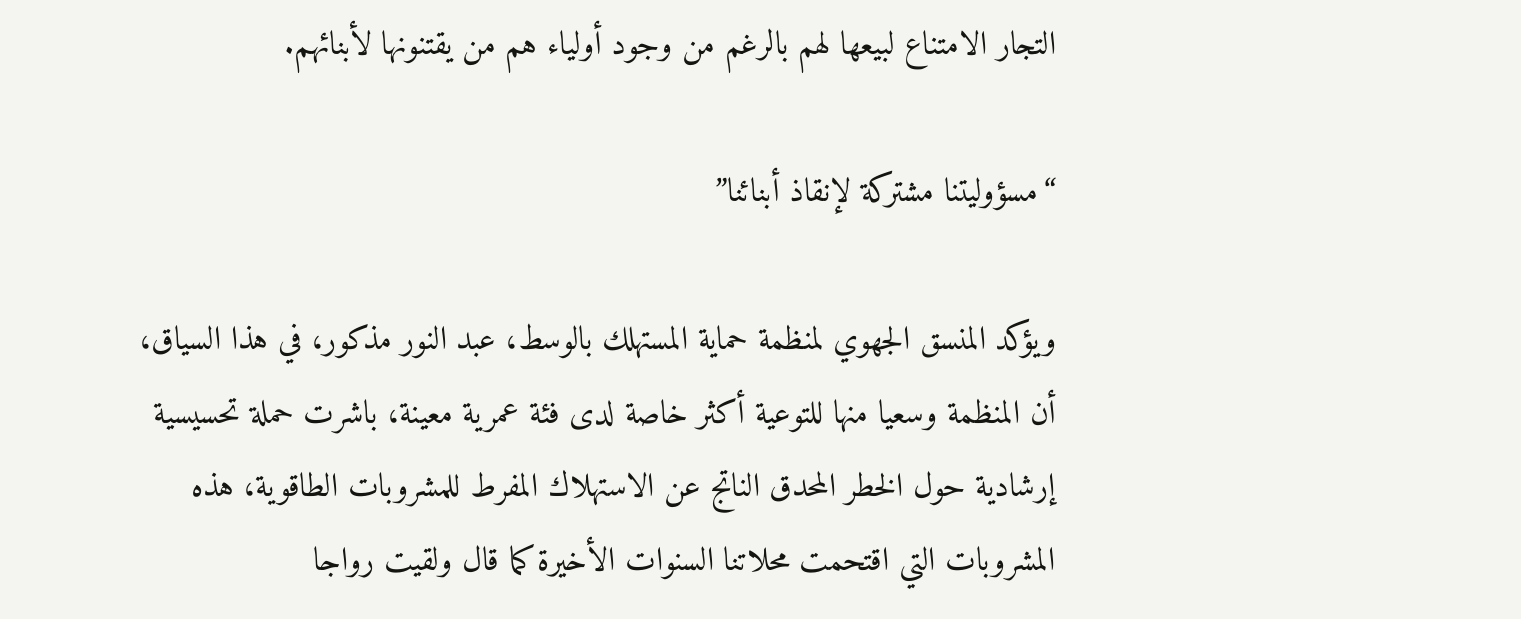التجار الامتناع لبيعها لهم بالرغم من وجود أولياء هم من يقتنونها لأبنائهم.

“مسؤوليتنا مشتركة لإنقاذ أبنائنا”

ويؤكد المنسق الجهوي لمنظمة حماية المستهلك بالوسط، عبد النور مذكور، في هذا السياق، أن المنظمة وسعيا منها للتوعية أكثر خاصة لدى فئة عمرية معينة، باشرت حملة تحسيسية إرشادية حول الخطر المحدق الناتج عن الاستهلاك المفرط للمشروبات الطاقوية، هذه المشروبات التي اقتحمت محلاتنا السنوات الأخيرة كما قال ولقيت رواجا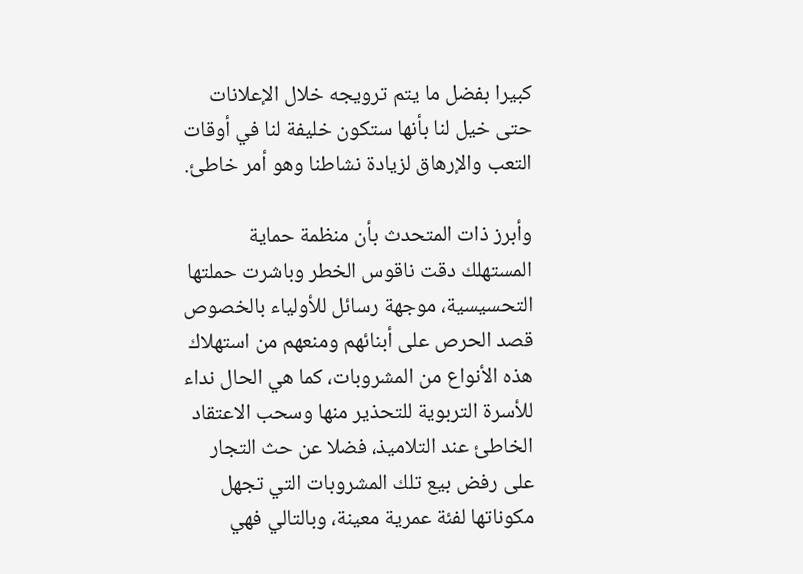كبيرا بفضل ما يتم ترويجه خلال الإعلانات حتى خيل لنا بأنها ستكون خليفة لنا في أوقات التعب والإرهاق لزيادة نشاطنا وهو أمر خاطئ.

وأبرز ذات المتحدث بأن منظمة حماية المستهلك دقت ناقوس الخطر وباشرت حملتها التحسيسية، موجهة رسائل للأولياء بالخصوص قصد الحرص على أبنائهم ومنعهم من استهلاك هذه الأنواع من المشروبات، كما هي الحال نداء للأسرة التربوية للتحذير منها وسحب الاعتقاد الخاطئ عند التلاميذ، فضلا عن حث التجار على رفض بيع تلك المشروبات التي تجهل مكوناتها لفئة عمرية معينة، وبالتالي فهي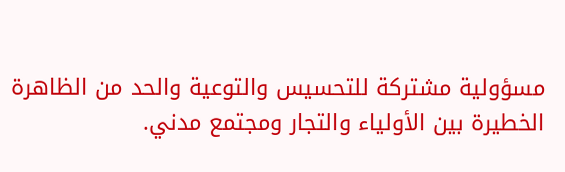مسؤولية مشتركة للتحسيس والتوعية والحد من الظاهرة الخطيرة بين الأولياء والتجار ومجتمع مدني.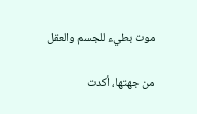موت بطيء للجسم والعقل

من جهتها، أكدت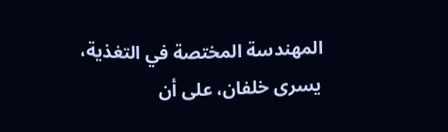المهندسة المختصة في التغذية، يسرى خلفان، على أن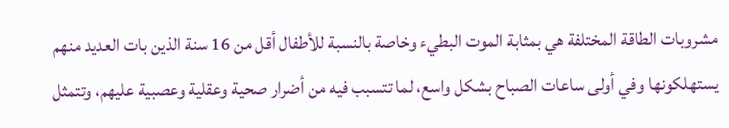مشروبات الطاقة المختلفة هي بمثابة الموت البطيء وخاصة بالنسبة للأطفال أقل من 16 سنة الذين بات العديد منهم يستهلكونها وفي أولى ساعات الصباح بشكل واسع، لما تتسبب فيه من أضرار صحية وعقلية وعصبية عليهم، وتتمثل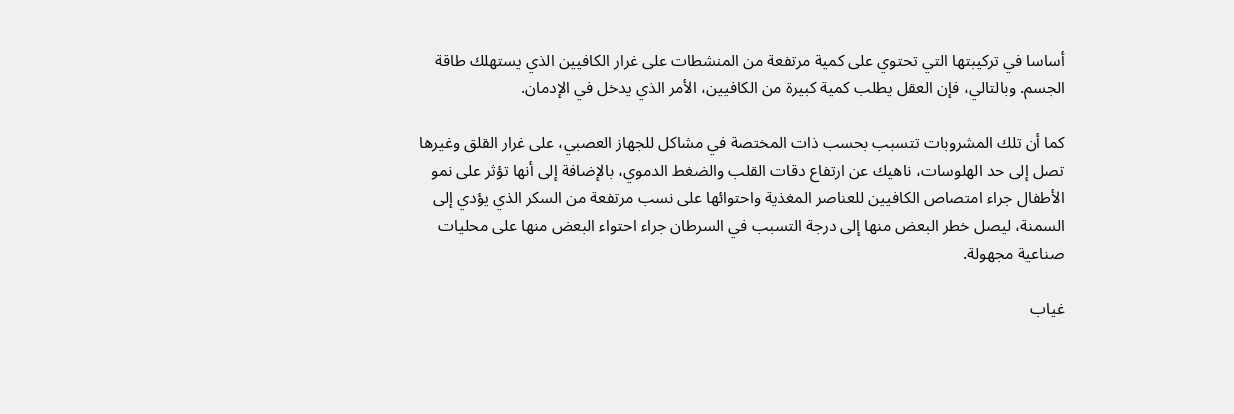أساسا في تركيبتها التي تحتوي على كمية مرتفعة من المنشطات على غرار الكافيين الذي يستهلك طاقة الجسم. وبالتالي، فإن العقل يطلب كمية كبيرة من الكافيين، الأمر الذي يدخل في الإدمان.

كما أن تلك المشروبات تتسبب بحسب ذات المختصة في مشاكل للجهاز العصبي، على غرار القلق وغيرها تصل إلى حد الهلوسات، ناهيك عن ارتفاع دقات القلب والضغط الدموي، بالإضافة إلى أنها تؤثر على نمو الأطفال جراء امتصاص الكافيين للعناصر المغذية واحتوائها على نسب مرتفعة من السكر الذي يؤدي إلى السمنة، ليصل خطر البعض منها إلى درجة التسبب في السرطان جراء احتواء البعض منها على محليات صناعية مجهولة.

غياب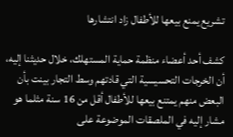تشريع يمنع بيعها للأطفال زاد انتشارها

كشف أحد أعضاء منظمة حماية المستهلك، خلال حديثنا إليه، أن الخرجات التحسيسية التي قادتهم وسط التجار بينت بأن البعض منهم يمتنع بيعها للأطفال أقل من 16 سنة مثلما هو مشار إليه في الملصقات الموضوعة على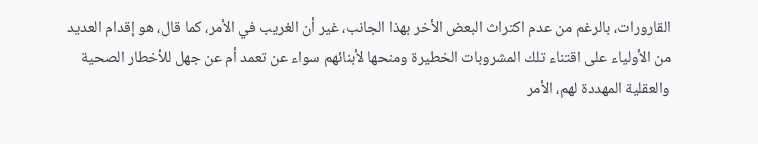القارورات، بالرغم من عدم اكتراث البعض الأخر بهذا الجانب، غير أن الغريب في الأمر، كما قال، هو إقدام العديد من الأولياء على اقتناء تلك المشروبات الخطيرة ومنحها لأبنائهم سواء عن تعمد أم عن جهل للأخطار الصحية والعقلية المهددة لهم، الأمر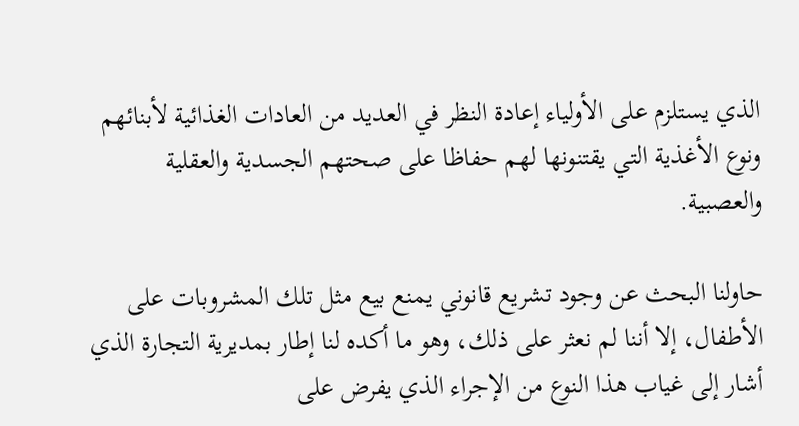الذي يستلزم على الأولياء إعادة النظر في العديد من العادات الغذائية لأبنائهم ونوع الأغذية التي يقتنونها لهم حفاظا على صحتهم الجسدية والعقلية والعصبية.

حاولنا البحث عن وجود تشريع قانوني يمنع بيع مثل تلك المشروبات على الأطفال، إلا أننا لم نعثر على ذلك، وهو ما أكده لنا إطار بمديرية التجارة الذي أشار إلى غياب هذا النوع من الإجراء الذي يفرض على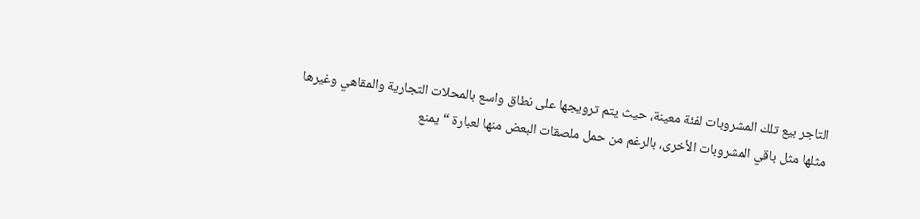التاجر بيع تلك المشروبات لفئة معينة، حيث يتم ترويجها على نطاق واسع بالمحلات التجارية والمقاهي وغيرها مثلها مثل باقي المشروبات الأخرى، بالرغم من حمل ملصقات البعض منها لعبارة “يمنع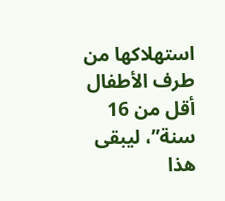استهلاكها من طرف الأطفال أقل من 16 سنة”، ليبقى هذا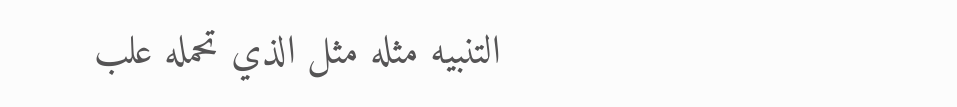التنبيه مثله مثل الذي تحمله علب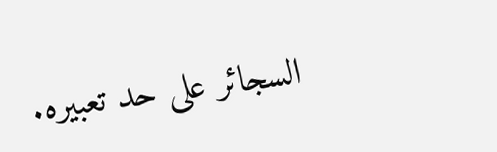السجائر على حد تعبيره.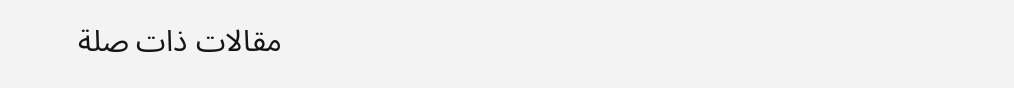مقالات ذات صلة